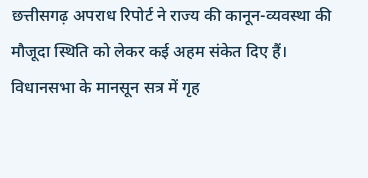छत्तीसगढ़ अपराध रिपोर्ट ने राज्य की कानून-व्यवस्था की मौजूदा स्थिति को लेकर कई अहम संकेत दिए हैं। विधानसभा के मानसून सत्र में गृह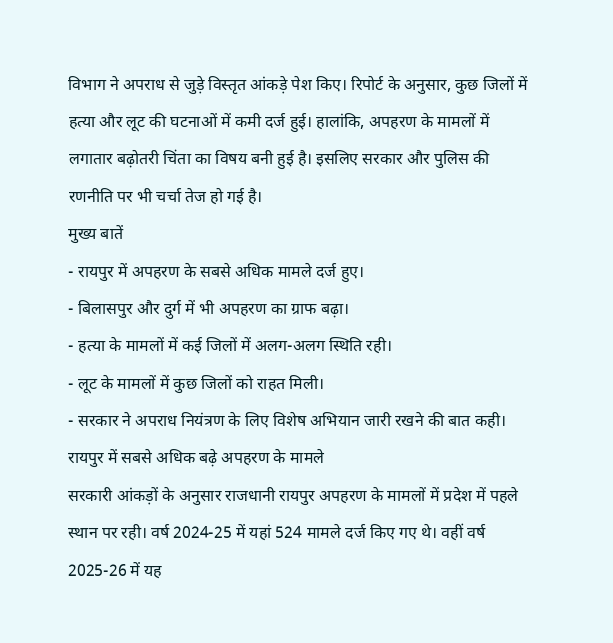विभाग ने अपराध से जुड़े विस्तृत आंकड़े पेश किए। रिपोर्ट के अनुसार, कुछ जिलों में हत्या और लूट की घटनाओं में कमी दर्ज हुई। हालांकि, अपहरण के मामलों में लगातार बढ़ोतरी चिंता का विषय बनी हुई है। इसलिए सरकार और पुलिस की रणनीति पर भी चर्चा तेज हो गई है।
मुख्य बातें
- रायपुर में अपहरण के सबसे अधिक मामले दर्ज हुए।
- बिलासपुर और दुर्ग में भी अपहरण का ग्राफ बढ़ा।
- हत्या के मामलों में कई जिलों में अलग-अलग स्थिति रही।
- लूट के मामलों में कुछ जिलों को राहत मिली।
- सरकार ने अपराध नियंत्रण के लिए विशेष अभियान जारी रखने की बात कही।
रायपुर में सबसे अधिक बढ़े अपहरण के मामले
सरकारी आंकड़ों के अनुसार राजधानी रायपुर अपहरण के मामलों में प्रदेश में पहले स्थान पर रही। वर्ष 2024-25 में यहां 524 मामले दर्ज किए गए थे। वहीं वर्ष 2025-26 में यह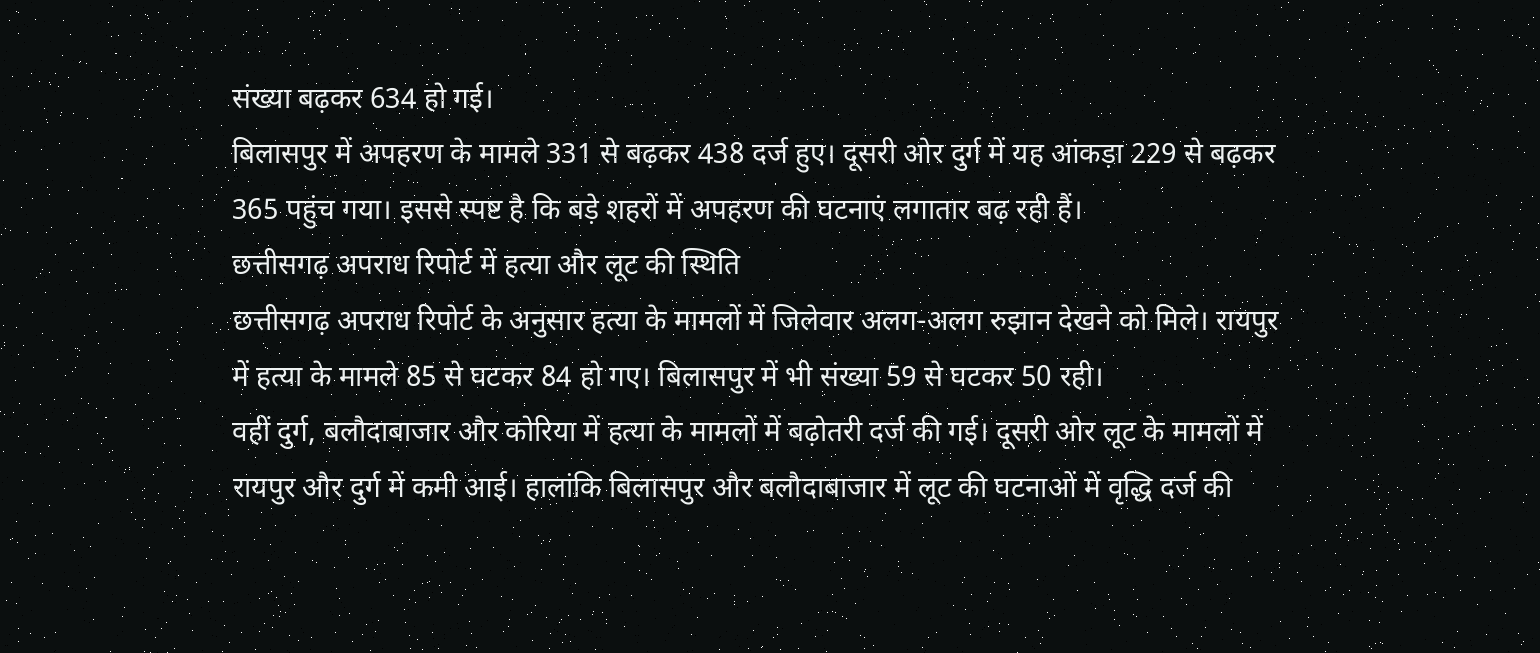संख्या बढ़कर 634 हो गई।
बिलासपुर में अपहरण के मामले 331 से बढ़कर 438 दर्ज हुए। दूसरी ओर दुर्ग में यह आंकड़ा 229 से बढ़कर 365 पहुंच गया। इससे स्पष्ट है कि बड़े शहरों में अपहरण की घटनाएं लगातार बढ़ रही हैं।
छत्तीसगढ़ अपराध रिपोर्ट में हत्या और लूट की स्थिति
छत्तीसगढ़ अपराध रिपोर्ट के अनुसार हत्या के मामलों में जिलेवार अलग-अलग रुझान देखने को मिले। रायपुर में हत्या के मामले 85 से घटकर 84 हो गए। बिलासपुर में भी संख्या 59 से घटकर 50 रही।
वहीं दुर्ग, बलौदाबाजार और कोरिया में हत्या के मामलों में बढ़ोतरी दर्ज की गई। दूसरी ओर लूट के मामलों में रायपुर और दुर्ग में कमी आई। हालांकि बिलासपुर और बलौदाबाजार में लूट की घटनाओं में वृद्धि दर्ज की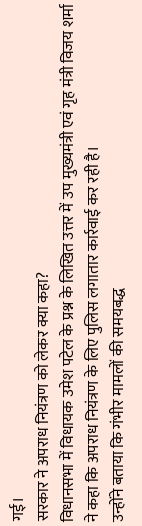गई।
सरकार ने अपराध नियंत्रण को लेकर क्या कहा?
विधानसभा में विधायक उमेश पटेल के प्रश्न के लिखित उत्तर में उप मुख्यमंत्री एवं गृह मंत्री विजय शर्मा ने कहा कि अपराध नियंत्रण के लिए पुलिस लगातार कार्रवाई कर रही है।
उन्होंने बताया कि गंभीर मामलों की समयबद्ध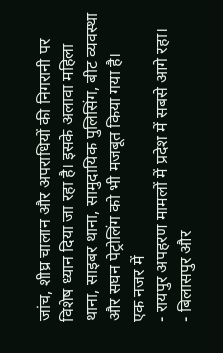जांच, शीघ्र चालान और अपराधियों की निगरानी पर विशेष ध्यान दिया जा रहा है। इसके अलावा महिला थाना, साइबर थाना, सामुदायिक पुलिसिंग, बीट व्यवस्था और सघन पेट्रोलिंग को भी मजबूत किया गया है।
एक नजर में
- रायपुर अपहरण मामलों में प्रदेश में सबसे आगे रहा।
- बिलासपुर और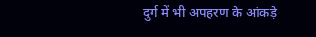दुर्ग में भी अपहरण के आंकड़े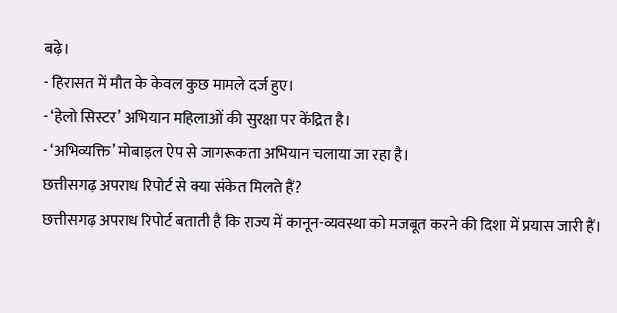बढ़े।
- हिरासत में मौत के केवल कुछ मामले दर्ज हुए।
- ‘हेलो सिस्टर’ अभियान महिलाओं की सुरक्षा पर केंद्रित है।
- ‘अभिव्यक्ति’ मोबाइल ऐप से जागरूकता अभियान चलाया जा रहा है।
छत्तीसगढ़ अपराध रिपोर्ट से क्या संकेत मिलते हैं?
छत्तीसगढ़ अपराध रिपोर्ट बताती है कि राज्य में कानून-व्यवस्था को मजबूत करने की दिशा में प्रयास जारी हैं।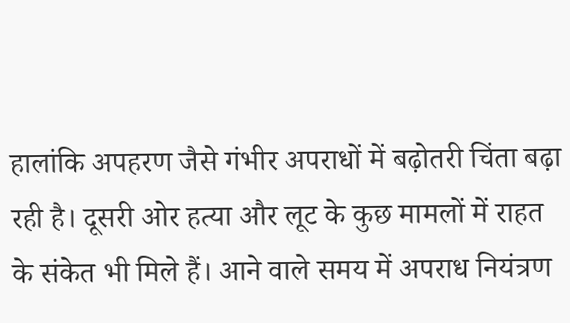हालांकि अपहरण जैसे गंभीर अपराधों में बढ़ोतरी चिंता बढ़ा रही है। दूसरी ओर हत्या और लूट के कुछ मामलों में राहत के संकेत भी मिले हैं। आने वाले समय में अपराध नियंत्रण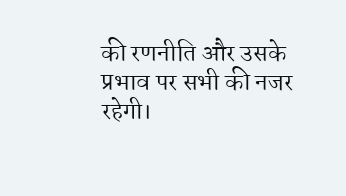की रणनीति और उसके प्रभाव पर सभी की नजर रहेगी।